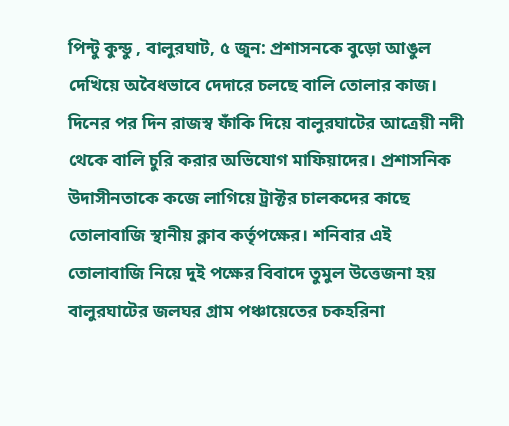পিন্টু কুন্ডু , বালুরঘাট, ৫ জুন: প্রশাসনকে বুড়ো আঙুল দেখিয়ে অবৈধভাবে দেদারে চলছে বালি তোলার কাজ। দিনের পর দিন রাজস্ব ফাঁকি দিয়ে বালুরঘাটের আত্রেয়ী নদী থেকে বালি চুরি করার অভিযোগ মাফিয়াদের। প্রশাসনিক উদাসীনতাকে কজে লাগিয়ে ট্রাক্টর চালকদের কাছে তোলাবাজি স্থানীয় ক্লাব কর্তৃপক্ষের। শনিবার এই তোলাবাজি নিয়ে দুই পক্ষের বিবাদে তুমুল উত্তেজনা হয় বালুরঘাটের জলঘর গ্রাম পঞ্চায়েতের চকহরিনা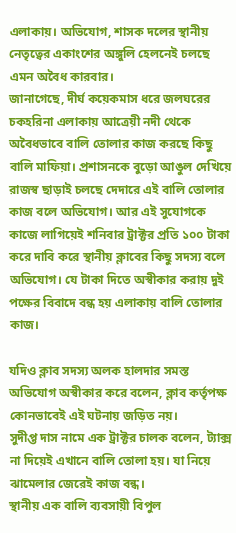এলাকায়। অভিযোগ, শাসক দলের স্থানীয় নেতৃত্বের একাংশের অঙ্গুলি হেলনেই চলছে এমন অবৈধ কারবার।
জানাগেছে, দীর্ঘ কয়েকমাস ধরে জলঘরের চকহরিনা এলাকায় আত্রেয়ী নদী থেকে অবৈধভাবে বালি তোলার কাজ করছে কিছু বালি মাফিয়া। প্রশাসনকে বুড়ো আঙুল দেখিয়ে রাজস্ব ছাড়াই চলছে দেদারে এই বালি তোলার কাজ বলে অভিযোগ। আর এই সুযোগকে কাজে লাগিয়েই শনিবার ট্রাক্টর প্রতি ১০০ টাকা করে দাবি করে স্থানীয় ক্লাবের কিছু সদস্য বলে অভিযোগ। যে টাকা দিতে অস্বীকার করায় দুই পক্ষের বিবাদে বন্ধ হয় এলাকায় বালি তোলার কাজ।

যদিও ক্লাব সদস্য অলক হালদার সমস্ত অভিযোগ অস্বীকার করে বলেন, ক্লাব কর্তৃপক্ষ কোনভাবেই এই ঘটনায় জড়িত নয়।
সুদীপ্ত দাস নামে এক ট্রাক্টর চালক বলেন, ট্যাক্স না দিয়েই এখানে বালি তোলা হয়। যা নিয়ে ঝামেলার জেরেই কাজ বন্ধ।
স্থানীয় এক বালি ব্যবসায়ী বিপুল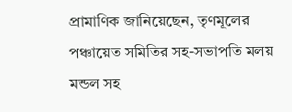প্রামাণিক জানিয়েছেন, তৃণমূলের পঞ্চায়েত সমিতির সহ-সভাপতি মলয় মন্ডল সহ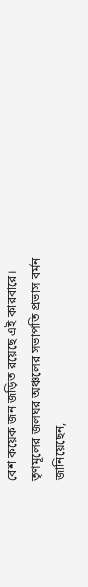বেশ কয়েক জন জড়িত রয়েছে এই কারবারে।
তৃণমূলের জলঘর অঞ্চলের সভাপতি প্রভাস বর্মন জানিয়েছেন,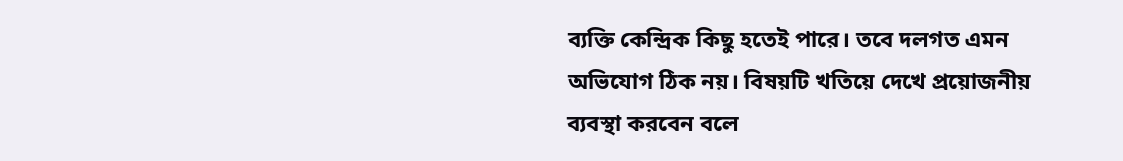ব্যক্তি কেন্দ্রিক কিছু হতেই পারে। তবে দলগত এমন অভিযোগ ঠিক নয়। বিষয়টি খতিয়ে দেখে প্রয়োজনীয় ব্যবস্থা করবেন বলে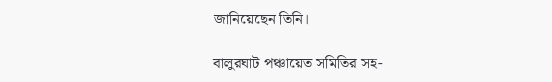জানিয়েছেন তিনি।

বালুরঘাট পঞ্চায়েত সমিতির সহ-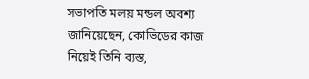সভাপতি মলয় মন্ডল অবশ্য জানিয়েছেন, কোভিডের কাজ নিয়েই তিনি ব্যস্ত,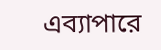এব্যাপারে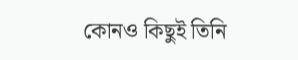কোনও কিছুই তিনি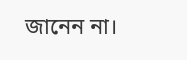জানেন না।